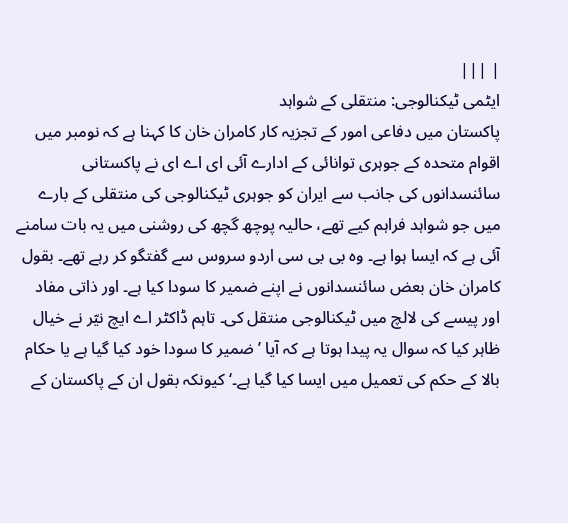| |||
ایٹمی ٹیکنالوجی: منتقلی کے شواہد
پاکستان میں دفاعی امور کے تجزیہ کار کامران خان کا کہنا ہے کہ نومبر میں اقوام متحدہ کے جوہری توانائی کے ادارے آئی ای اے ای نے پاکستانی سائنسدانوں کی جانب سے ایران کو جوہری ٹیکنالوجی کی منتقلی کے بارے میں جو شواہد فراہم کیے تھے، حالیہ پوچھ گچھ کی روشنی میں یہ بات سامنے آئی ہے کہ ایسا ہوا ہے۔ وہ بی بی سی اردو سروس سے گفتگو کر رہے تھے۔ بقول کامران خان بعض سائنسدانوں نے اپنے ضمیر کا سودا کیا ہے۔ اور ذاتی مفاد اور پیسے کی لالچ میں ٹیکنالوجی منتقل کی۔ تاہم ڈاکٹر اے ایچ نیّر نے خیال ظاہر کیا کہ سوال یہ پیدا ہوتا ہے کہ آیا ’ضمیر کا سودا خود کیا گیا ہے یا حکام بالا کے حکم کی تعمیل میں ایسا کیا گیا ہے۔‘ کیونکہ بقول ان کے پاکستان کے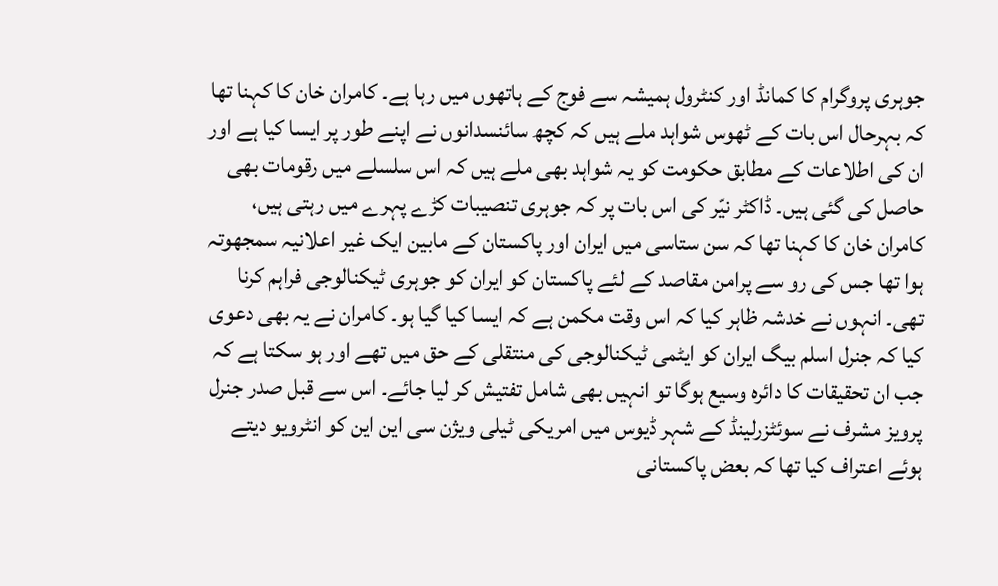جوہری پروگرام کا کمانڈ اور کنٹرول ہمیشہ سے فوج کے ہاتھوں میں رہا ہے۔ کامران خان کا کہنا تھا کہ بہرحال اس بات کے ٹھوس شواہد ملے ہیں کہ کچھ سائنسدانوں نے اپنے طور پر ایسا کیا ہے اور ان کی اطلاعات کے مطابق حکومت کو یہ شواہد بھی ملے ہیں کہ اس سلسلے میں رقومات بھی حاصل کی گئی ہیں۔ ڈاکٹر نیّر کی اس بات پر کہ جوہری تنصیبات کڑے پہرے میں رہتی ہیں، کامران خان کا کہنا تھا کہ سن ستاسی میں ایران اور پاکستان کے مابین ایک غیر اعلانیہ سمجھوتہ ہوا تھا جس کی رو سے پرامن مقاصد کے لئے پاکستان کو ایران کو جوہری ٹیکنالوجی فراہم کرنا تھی۔ انہوں نے خدشہ ظاہر کیا کہ اس وقت مکمن ہے کہ ایسا کیا گیا ہو۔ کامران نے یہ بھی دعوی کیا کہ جنرل اسلم بیگ ایران کو ایٹمی ٹیکنالوجی کی منتقلی کے حق میں تھے اور ہو سکتا ہے کہ جب ان تحقیقات کا دائرہ وسیع ہوگا تو انہیں بھی شامل تفتیش کر لیا جائے۔ اس سے قبل صدر جنرل پرویز مشرف نے سوئٹزرلینڈ کے شہر ڈیوس میں امریکی ٹیلی ویژن سی این این کو انٹرویو دیتے ہوئے اعتراف کیا تھا کہ بعض پاکستانی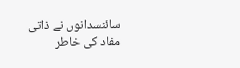سائنسدانوں نے ذاتی مفاد کی خاطر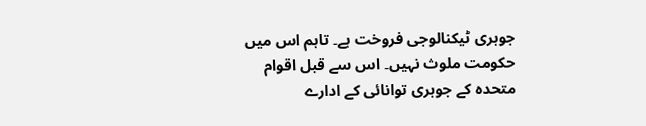جوہری ٹیکنالوجی فروخت ہے۔ تاہم اس میں حکومت ملوث نہیں۔ اس سے قبل اقوام متحدہ کے جوہری توانائی کے ادارے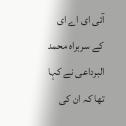آئی ای اے ای کے سربراہ محمد البرداعی نے کہا تھا کہ ان کی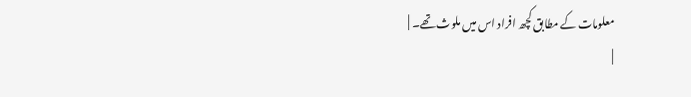معلومات کے مطابق کچھ افراد اس میں ملوث تھے۔ |
|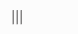|||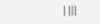| |||